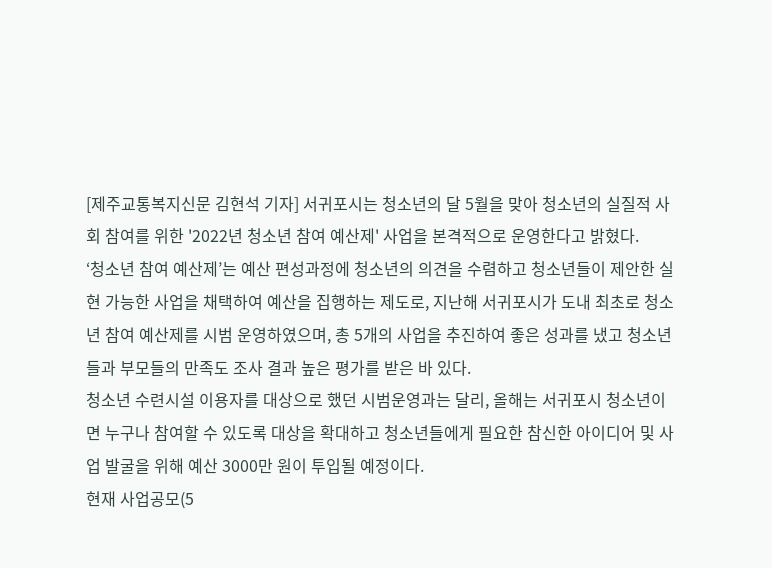[제주교통복지신문 김현석 기자] 서귀포시는 청소년의 달 5월을 맞아 청소년의 실질적 사회 참여를 위한 '2022년 청소년 참여 예산제' 사업을 본격적으로 운영한다고 밝혔다.
‘청소년 참여 예산제’는 예산 편성과정에 청소년의 의견을 수렴하고 청소년들이 제안한 실현 가능한 사업을 채택하여 예산을 집행하는 제도로, 지난해 서귀포시가 도내 최초로 청소년 참여 예산제를 시범 운영하였으며, 총 5개의 사업을 추진하여 좋은 성과를 냈고 청소년들과 부모들의 만족도 조사 결과 높은 평가를 받은 바 있다.
청소년 수련시설 이용자를 대상으로 했던 시범운영과는 달리, 올해는 서귀포시 청소년이면 누구나 참여할 수 있도록 대상을 확대하고 청소년들에게 필요한 참신한 아이디어 및 사업 발굴을 위해 예산 3000만 원이 투입될 예정이다.
현재 사업공모(5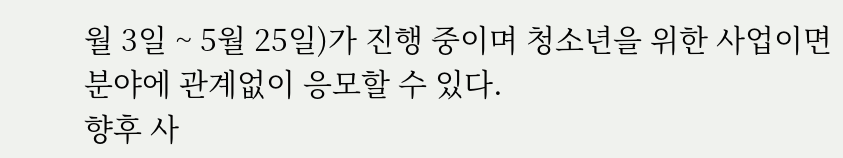월 3일 ~ 5월 25일)가 진행 중이며 청소년을 위한 사업이면 분야에 관계없이 응모할 수 있다.
향후 사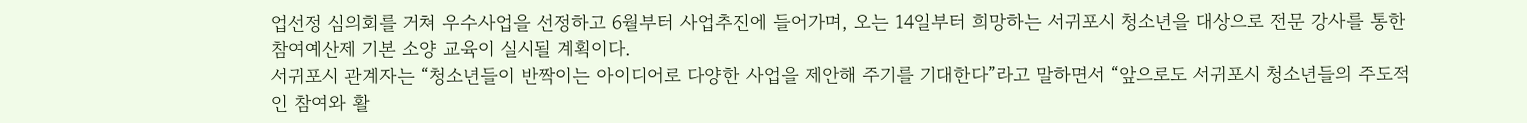업선정 심의회를 거쳐 우수사업을 선정하고 6월부터 사업추진에 들어가며, 오는 14일부터 희망하는 서귀포시 청소년을 대상으로 전문 강사를 통한 참여예산제 기본 소양 교육이 실시될 계획이다.
서귀포시 관계자는 “청소년들이 반짝이는 아이디어로 다양한 사업을 제안해 주기를 기대한다”라고 말하면서 “앞으로도 서귀포시 청소년들의 주도적인 참여와 활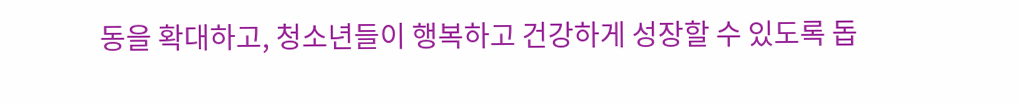동을 확대하고, 청소년들이 행복하고 건강하게 성장할 수 있도록 돕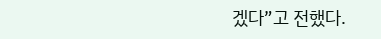겠다”고 전했다.